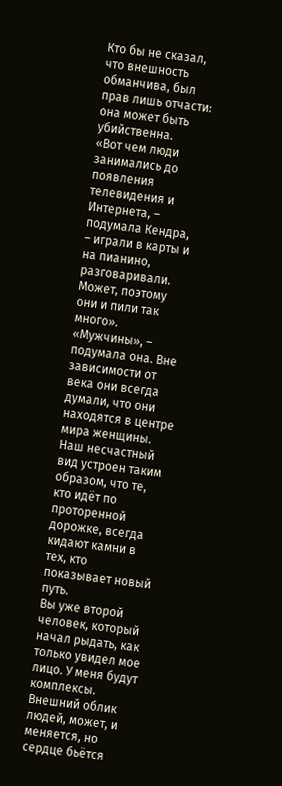Кто бы не сказал, что внешность обманчива, был прав лишь отчасти: она может быть убийственна.
«Вот чем люди занимались до появления телевидения и Интернета, – подумала Кендра, – играли в карты и на пианино, разговаривали. Может, поэтому они и пили так много».
«Мужчины», – подумала она. Вне зависимости от века они всегда думали, что они находятся в центре мира женщины.
Наш несчастный вид устроен таким образом, что те, кто идёт по проторенной дорожке, всегда кидают камни в тех, кто показывает новый путь.
Вы уже второй человек, который начал рыдать, как только увидел мое лицо. У меня будут комплексы.
Внешний облик людей, может, и меняется, но сердце бьётся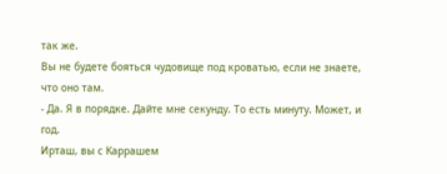так же.
Вы не будете бояться чудовище под кроватью, если не знаете, что оно там.
- Да. Я в порядке. Дайте мне секунду. То есть минуту. Может, и год.
Ирташ, вы с Каррашем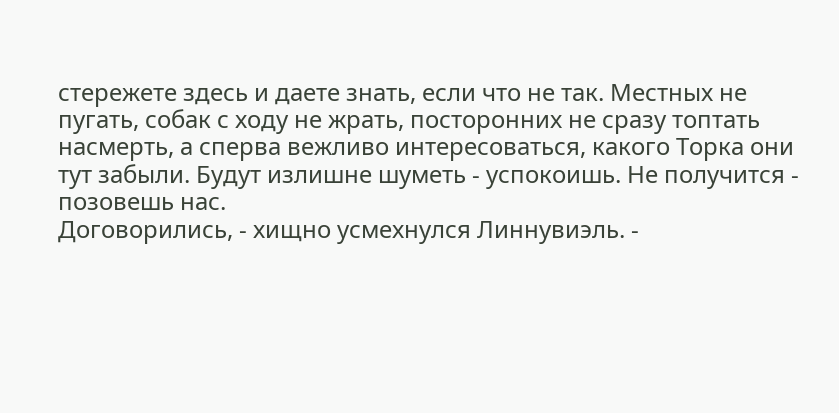стережете здесь и даете знать, если что не так. Местных не пугать, собак с ходу не жрать, посторонних не сразу топтать насмерть, а сперва вежливо интересоваться, какого Торка они тут забыли. Будут излишне шуметь - успокоишь. Не получится - позовешь нас.
Договорились, - хищно усмехнулся Линнувиэль. -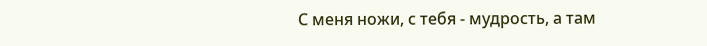С меня ножи, с тебя - мудрость, а там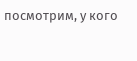посмотрим, у кого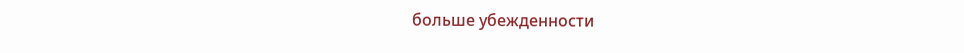больше убежденности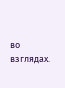во взглядах.